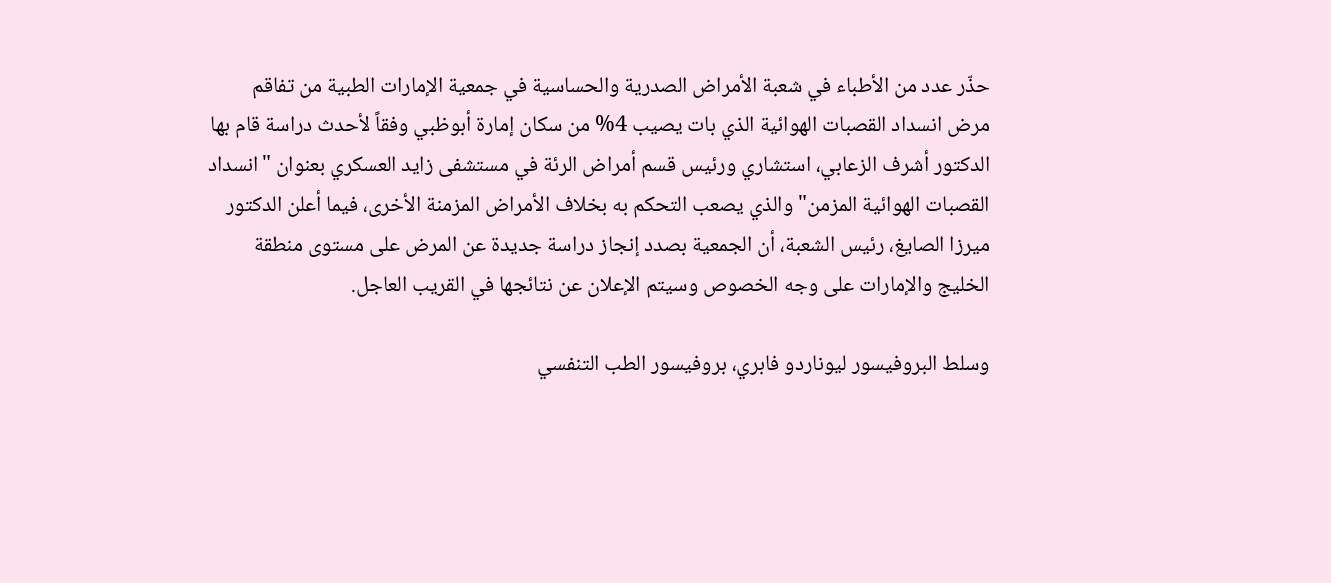حذّر عدد من الأطباء في شعبة الأمراض الصدرية والحساسية في جمعية الإمارات الطبية من تفاقم مرض انسداد القصبات الهوائية الذي بات يصيب 4% من سكان إمارة أبوظبي وفقاً لأحدث دراسة قام بها الدكتور أشرف الزعابي، استشاري ورئيس قسم أمراض الرئة في مستشفى زايد العسكري بعنوان "انسداد القصبات الهوائية المزمن" والذي يصعب التحكم به بخلاف الأمراض المزمنة الأخرى، فيما أعلن الدكتور ميرزا الصايغ، رئيس الشعبة، أن الجمعية بصدد إنجاز دراسة جديدة عن المرض على مستوى منطقة الخليج والإمارات على وجه الخصوص وسيتم الإعلان عن نتائجها في القريب العاجل.

وسلط البروفيسور ليوناردو فابري، بروفيسور الطب التنفسي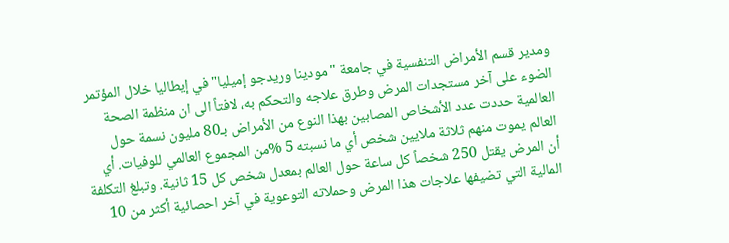ومدير قسم الأمراض التنفسية في جامعة "مودينا وريدجو إميليا" في إيطاليا خلال المؤتمر الضوء على آخر مستجدات المرض وطرق علاجه والتحكم به، لافتاً الى ان منظمة الصحة العالمية حددت عدد الأشخاص المصابين بهذا النوع من الأمراض بـ80 مليون نسمة حول العالم يموت منهم ثلاثة ملايين شخص أي ما نسبته 5 %من المجموع العالمي للوفيات. أي أن المرض يقتل 250 شخصاً كل ساعة حول العالم بمعدل شخص كل 15 ثانية. وتبلغ التكلفة المالية التي تضيفها علاجات هذا المرض وحملاته التوعوية في آخر احصائية أكثر من 10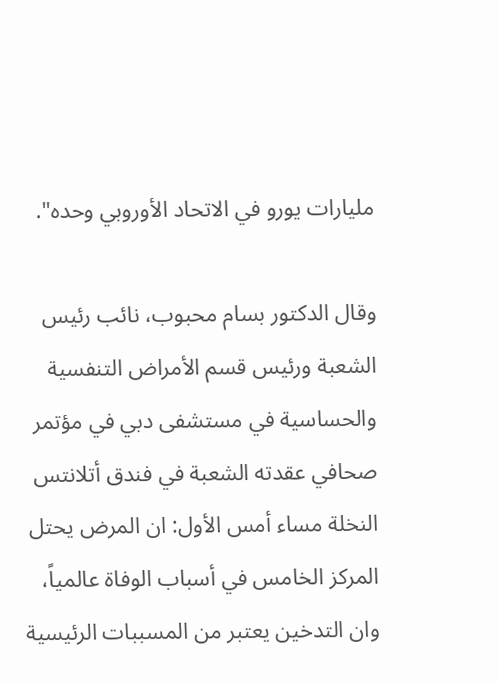مليارات يورو في الاتحاد الأوروبي وحده".

وقال الدكتور بسام محبوب، نائب رئيس الشعبة ورئيس قسم الأمراض التنفسية والحساسية في مستشفى دبي في مؤتمر صحافي عقدته الشعبة في فندق أتلانتس النخلة مساء أمس الأول: ان المرض يحتل المركز الخامس في أسباب الوفاة عالمياً، وان التدخين يعتبر من المسببات الرئيسية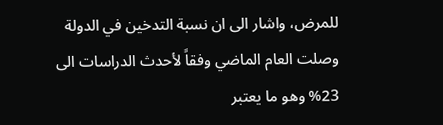للمرض، واشار الى ان نسبة التدخين في الدولة وصلت العام الماضي وفقاً لأحدث الدراسات الى 23% وهو ما يعتبر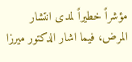مؤشراً خطيراً لمدى انتشار المرض، فيما اشار الدكتور ميرزا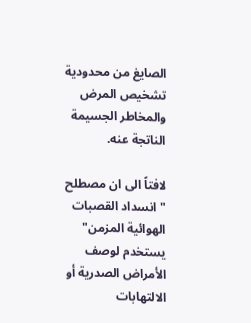الصايغ من محدودية تشخيص المرض والمخاطر الجسيمة الناتجة عنه.

لافتاً الى ان مصطلح "انسداد القصبات الهوائية المزمن" يستخدم لوصف الأمراض الصدرية أو الالتهابات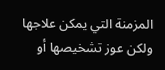المزمنة التي يمكن علاجها ولكن عوز تشخيصها أو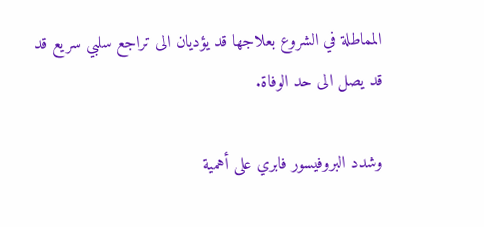المماطلة في الشروع بعلاجها قد يؤديان الى تراجع سلبي سريع قد قد يصل الى حد الوفاة.

وشدد البروفيسور فابري على أهمية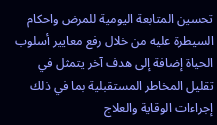تحسين المتابعة اليومية للمرض واحكام السيطرة عليه من خلال رفع معايير أسلوب الحياة إضافة إلى هدف آخر يتمثل في تقليل المخاطر المستقبلية بما في ذلك إجراءات الوقاية والعلاج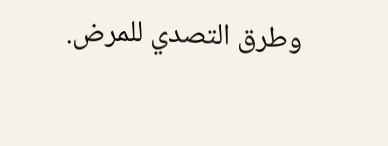وطرق التصدي للمرض.